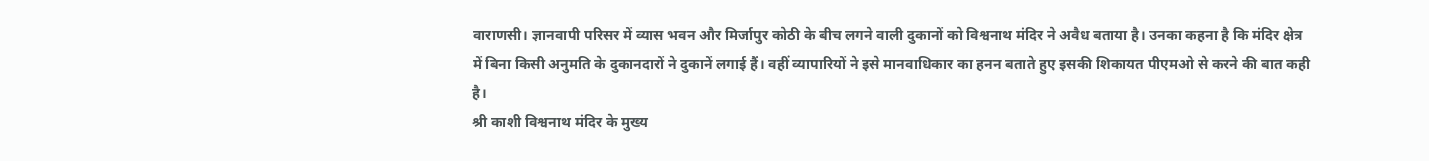वाराणसी। ज्ञानवापी परिसर में व्यास भवन और मिर्जापुर कोठी के बीच लगने वाली दुकानों को विश्वनाथ मंदिर ने अवैध बताया है। उनका कहना है कि मंदिर क्षेत्र में बिना किसी अनुमति के दुकानदारों ने दुकानें लगाई हैं। वहीं व्यापारियों ने इसे मानवाधिकार का हनन बताते हुए इसकी शिकायत पीएमओ से करने की बात कही है।
श्री काशी विश्वनाथ मंदिर के मुख्य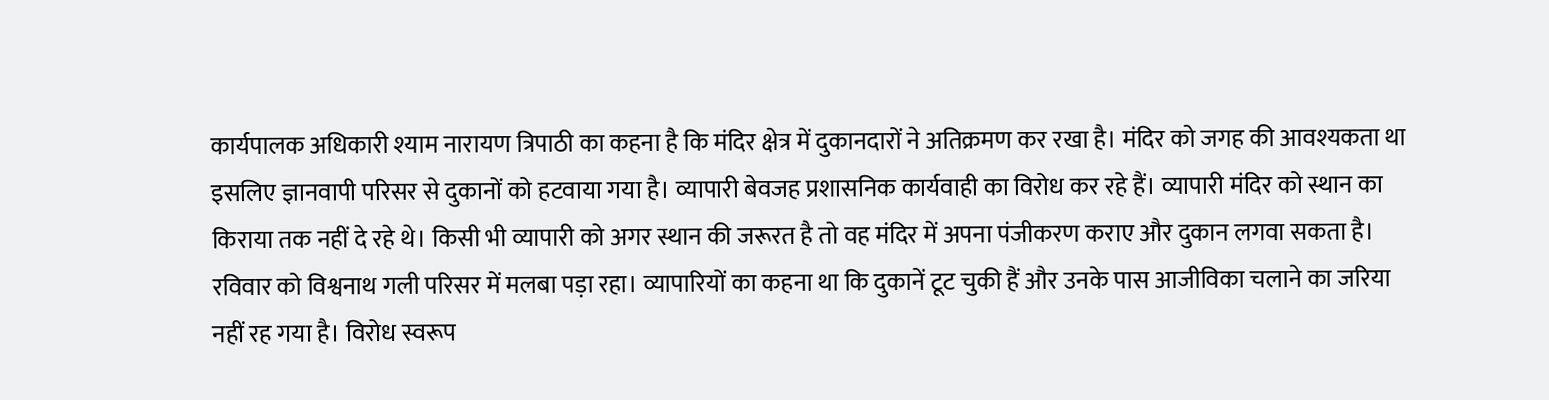कार्यपालक अधिकारी श्याम नारायण त्रिपाठी का कहना है कि मंदिर क्षेत्र में दुकानदारों ने अतिक्रमण कर रखा है। मंदिर को जगह की आवश्यकता था इसलिए ज्ञानवापी परिसर से दुकानों को हटवाया गया है। व्यापारी बेवजह प्रशासनिक कार्यवाही का विरोध कर रहे हैं। व्यापारी मंदिर को स्थान का किराया तक नहीं दे रहे थे। किसी भी व्यापारी को अगर स्थान की जरूरत है तो वह मंदिर में अपना पंजीकरण कराए और दुकान लगवा सकता है। रविवार को विश्वनाथ गली परिसर में मलबा पड़ा रहा। व्यापारियों का कहना था कि दुकानें टूट चुकी हैं और उनके पास आजीविका चलाने का जरिया नहीं रह गया है। विरोध स्वरूप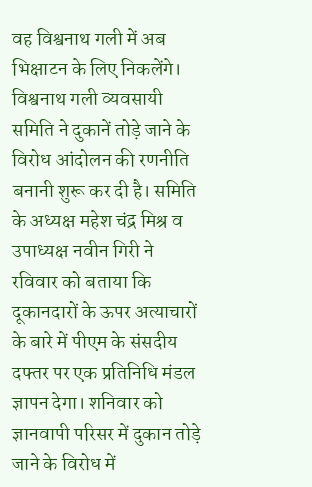वह विश्वनाथ गली में अब भिक्षाटन के लिए निकलेंगे। विश्वनाथ गली व्यवसायी समिति ने दुकानें तोड़े जाने के विरोध आंदोलन की रणनीति बनानी शुरू कर दी है। समिति के अध्यक्ष महेश चंद्र मिश्र व उपाध्यक्ष नवीन गिरी ने रविवार को बताया कि दूकानदारों के ऊपर अत्याचारों के बारे में पीएम के संसदीय दफ्तर पर एक प्रतिनिधि मंडल ज्ञापन देगा। शनिवार को ज्ञानवापी परिसर में दुकान तोड़े जाने के विरोध में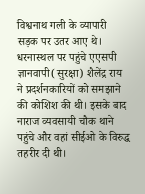विश्वनाथ गली के व्यापारी सड़क पर उतर आए थे। धरनास्थल पर पहुंचे एएसपी ज्ञानवापी(सुरक्षा) शैलेंद्र राय ने प्रदर्शनकारियों को समझाने की कोशिश की थी। इसके बाद नाराज व्यवसायी चौक थाने पहुंचे और वहां सीईओ के विरुद्ध तहरीर दी थी।